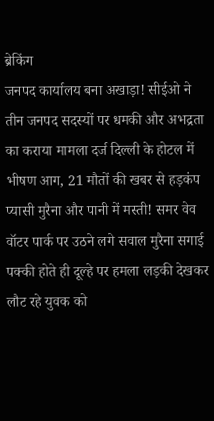ब्रेकिंग
जनपद कार्यालय बना अखाड़ा! सीईओ ने तीन जनपद सदस्यों पर धमकी और अभद्रता का कराया मामला दर्ज दिल्ली के होटल में भीषण आग, 21 मौतों की खबर से हड़कंप प्यासी मुरैना और पानी में मस्ती! समर वेव वॉटर पार्क पर उठने लगे सवाल मुरैना सगाई पक्की होते ही दूल्हे पर हमला लड़की देखकर लौट रहे युवक को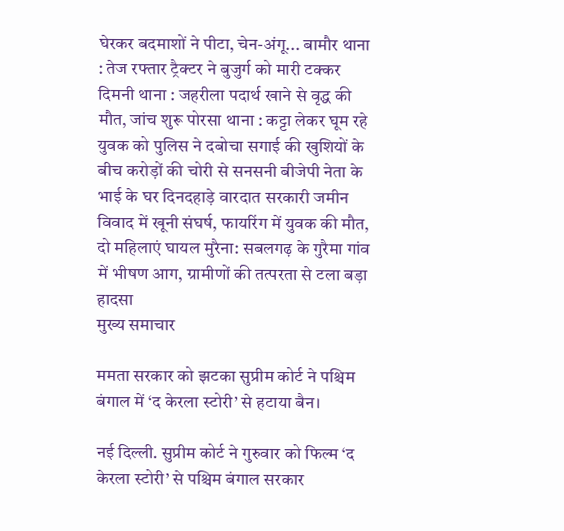घेरकर बदमाशों ने पीटा, चेन-अंगू... बामौर थाना : तेज रफ्तार ट्रैक्टर ने बुजुर्ग को मारी टक्कर दिमनी थाना : जहरीला पदार्थ खाने से वृद्ध की मौत, जांच शुरू पोरसा थाना : कट्टा लेकर घूम रहे युवक को पुलिस ने दबोचा सगाई की खुशियों के बीच करोड़ों की चोरी से सनसनी बीजेपी नेता के भाई के घर दिनदहाड़े वारदात सरकारी जमीन विवाद में खूनी संघर्ष, फायरिंग में युवक की मौत, दो महिलाएं घायल मुरैना: सबलगढ़ के गुरैमा गांव में भीषण आग, ग्रामीणों की तत्परता से टला बड़ा हादसा
मुख्य समाचार

ममता सरकार को झटका सुप्रीम कोर्ट ने पश्चिम बंगाल में ‘द केरला स्टोरी’ से हटाया बैन।

नई दिल्ली. सुप्रीम कोर्ट ने गुरुवार को फिल्म ‘द केरला स्टोरी’ से पश्चिम बंगाल सरकार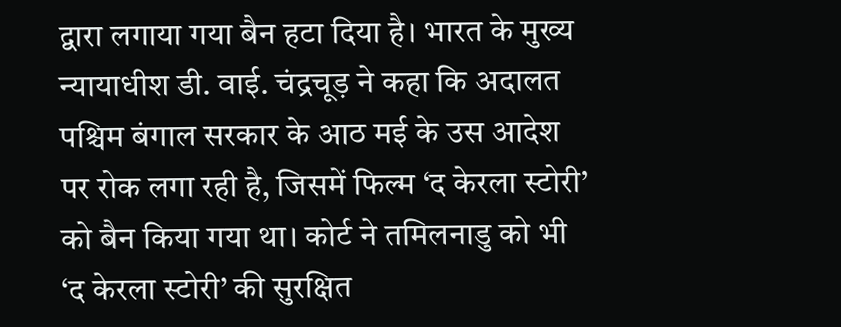द्वारा लगाया गया बैन हटा दिया है। भारत के मुख्य न्यायाधीश डी. वाई. चंद्रचूड़ ने कहा कि अदालत पश्चिम बंगाल सरकार के आठ मई के उस आदेश पर रोक लगा रही है, जिसमें फिल्म ‘द केरला स्टोरी’ को बैन किया गया था। कोर्ट ने तमिलनाडु को भी ‘द केरला स्टोरी’ की सुरक्षित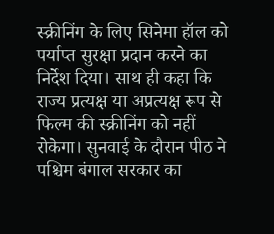स्क्रीनिंग के लिए सिनेमा हॉल को पर्याप्त सुरक्षा प्रदान करने का निर्देश दिया। साथ ही कहा कि राज्य प्रत्यक्ष या अप्रत्यक्ष रूप से फिल्म की स्क्रीनिंग को नहीं रोकेगा। सुनवाई के दौरान पीठ ने पश्चिम बंगाल सरकार का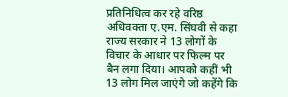प्रतिनिधित्व कर रहे वरिष्ठ अधिवक्ता ए.एम. सिंघवी से कहा राज्य सरकार ने 13 लोगों के विचार के आधार पर फिल्म पर बैन लगा दिया। आपको कहीं भी 13 लोग मिल जाएंगे जो कहेंगे कि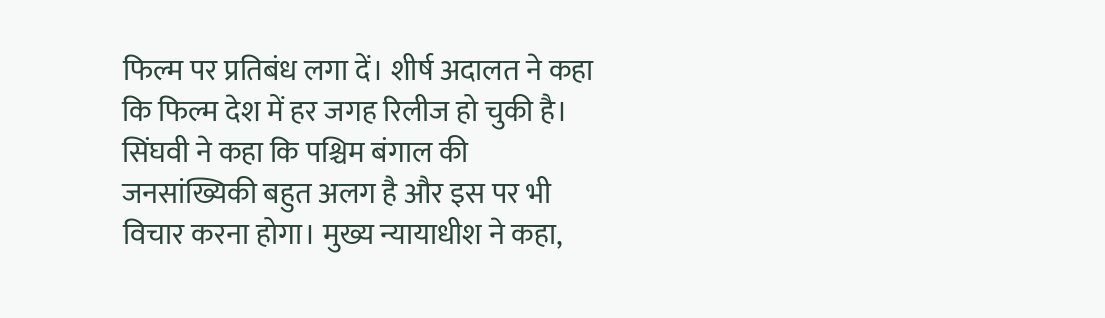फिल्म पर प्रतिबंध लगा दें। शीर्ष अदालत ने कहा कि फिल्म देश में हर जगह रिलीज हो चुकी है। सिंघवी ने कहा कि पश्चिम बंगाल की जनसांख्यिकी बहुत अलग है और इस पर भी विचार करना होगा। मुख्य न्यायाधीश ने कहा,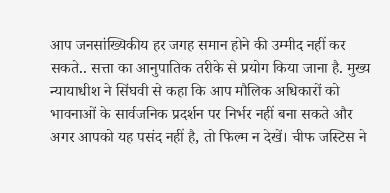आप जनसांख्यिकीय हर जगह समान होने की उम्मीद नहीं कर सकते.. सत्ता का आनुपातिक तरीके से प्रयोग किया जाना है. मुख्य न्यायाधीश ने सिंघवी से कहा कि आप मौलिक अधिकारों को भावनाओं के सार्वजनिक प्रदर्शन पर निर्भर नहीं बना सकते और अगर आपको यह पसंद नहीं है, तो फिल्म न देखें। चीफ जस्टिस ने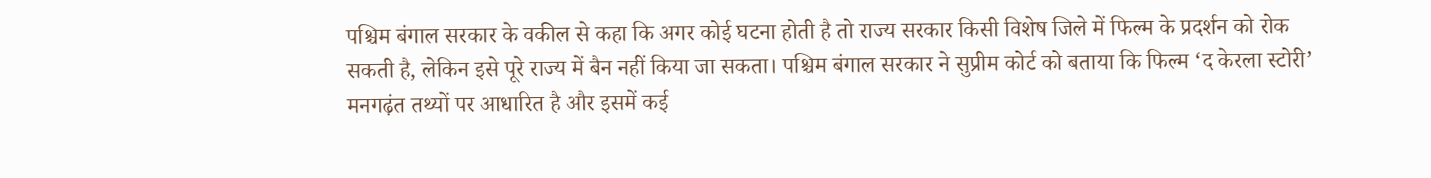पश्चिम बंगाल सरकार के वकील से कहा कि अगर कोई घटना होती है तो राज्य सरकार किसी विशेष जिले में फिल्म के प्रदर्शन को रोक सकती है, लेकिन इसे पूरे राज्य में बैन नहीं किया जा सकता। पश्चिम बंगाल सरकार ने सुप्रीम कोर्ट को बताया कि फिल्म ‘द केरला स्टोरी’ मनगढ़ंत तथ्यों पर आधारित है और इसमें कई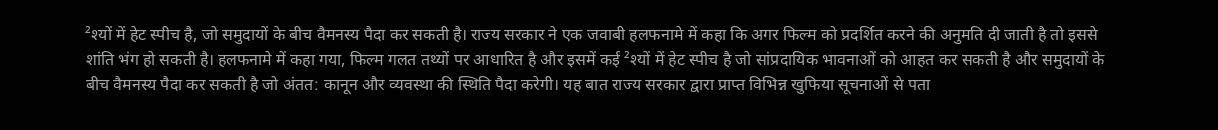²श्यों में हेट स्पीच है, जो समुदायों के बीच वैमनस्य पैदा कर सकती है। राज्य सरकार ने एक जवाबी हलफनामे में कहा कि अगर फिल्म को प्रदर्शित करने की अनुमति दी जाती है तो इससे शांति भंग हो सकती है। हलफनामे में कहा गया, फिल्म गलत तथ्यों पर आधारित है और इसमें कई ²श्यों में हेट स्पीच है जो सांप्रदायिक भावनाओं को आहत कर सकती है और समुदायों के बीच वैमनस्य पैदा कर सकती है जो अंतत: कानून और व्यवस्था की स्थिति पैदा करेगी। यह बात राज्य सरकार द्वारा प्राप्त विभिन्न खुफिया सूचनाओं से पता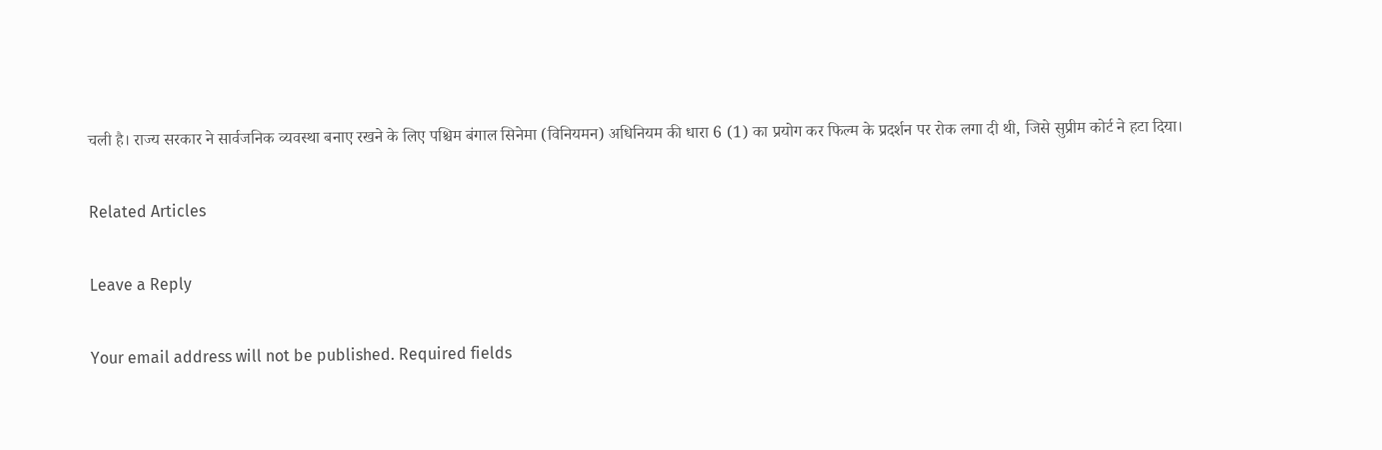चली है। राज्य सरकार ने सार्वजनिक व्यवस्था बनाए रखने के लिए पश्चिम बंगाल सिनेमा (विनियमन) अधिनियम की धारा 6 (1) का प्रयोग कर फिल्म के प्रदर्शन पर रोक लगा दी थी, जिसे सुप्रीम कोर्ट ने हटा दिया।

Related Articles

Leave a Reply

Your email address will not be published. Required fields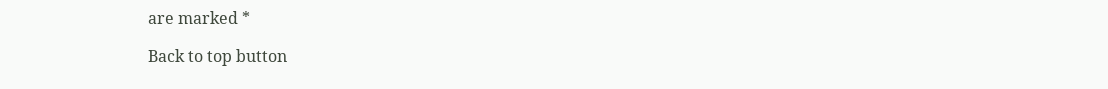are marked *

Back to top button